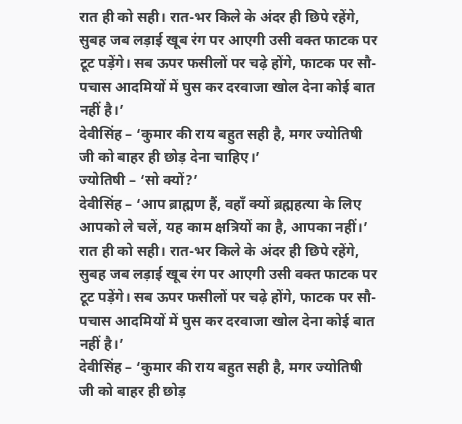रात ही को सही। रात-भर किले के अंदर ही छिपे रहेंगे, सुबह जब लड़ाई खूब रंग पर आएगी उसी वक्त फाटक पर टूट पड़ेंगे। सब ऊपर फसीलों पर चढ़े होंगे, फाटक पर सौ-पचास आदमियों में घुस कर दरवाजा खोल देना कोई बात नहीं है।’
देवीसिंह – ‘कुमार की राय बहुत सही है, मगर ज्योतिषी जी को बाहर ही छोड़ देना चाहिए।’
ज्योतिषी – ‘सो क्यों?’
देवीसिंह – ‘आप ब्राह्मण हैं, वहाँ क्यों ब्रह्महत्या के लिए आपको ले चलें, यह काम क्षत्रियों का है, आपका नहीं।’
रात ही को सही। रात-भर किले के अंदर ही छिपे रहेंगे, सुबह जब लड़ाई खूब रंग पर आएगी उसी वक्त फाटक पर टूट पड़ेंगे। सब ऊपर फसीलों पर चढ़े होंगे, फाटक पर सौ-पचास आदमियों में घुस कर दरवाजा खोल देना कोई बात नहीं है।’
देवीसिंह – ‘कुमार की राय बहुत सही है, मगर ज्योतिषी जी को बाहर ही छोड़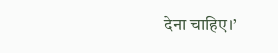देना चाहिए।’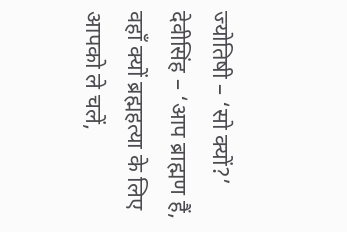ज्योतिषी – ‘सो क्यों?’
देवीसिंह – ‘आप ब्राह्मण हैं, वहाँ क्यों ब्रह्महत्या के लिए आपको ले चलें,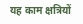यह काम क्षत्रियों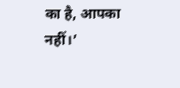का है, आपका नहीं।’